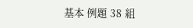基本 例題 38 組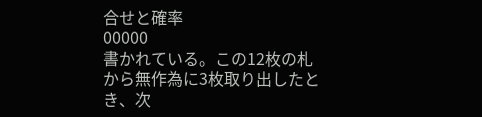合せと確率
00000
書かれている。この12枚の札から無作為に3枚取り出したとき、次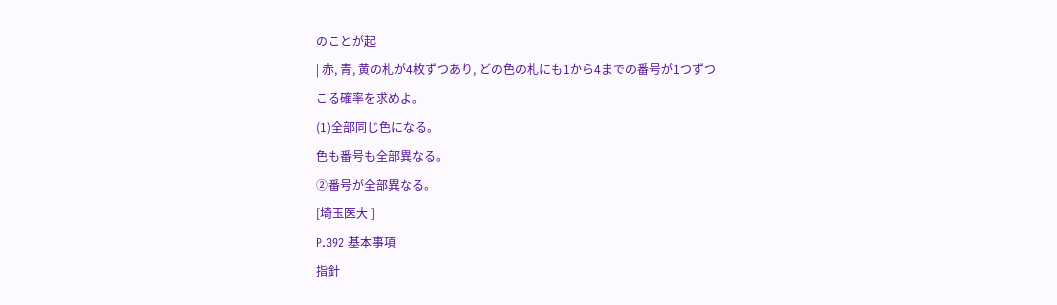のことが起
| 赤, 青, 黄の札が4枚ずつあり, どの色の札にも1から4までの番号が1つずつ
こる確率を求めよ。
(1)全部同じ色になる。
色も番号も全部異なる。
②番号が全部異なる。
[埼玉医大 ]
P.392 基本事項
指針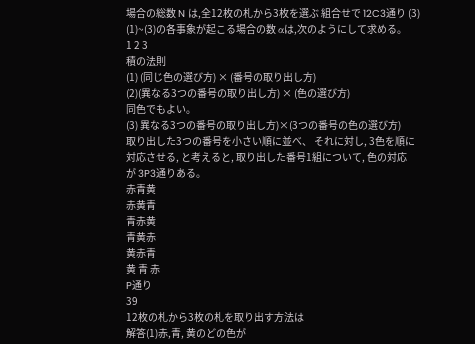場合の総数 N は,全12枚の札から3枚を選ぶ 組合せで 12C3通り (3)
(1)~(3)の各事象が起こる場合の数 αは,次のようにして求める。
1 2 3
積の法則
(1) (同じ色の選び方) × (番号の取り出し方)
(2)(異なる3つの番号の取り出し方) × (色の選び方)
同色でもよい。
(3) 異なる3つの番号の取り出し方)×(3つの番号の色の選び方)
取り出した3つの番号を小さい順に並べ、 それに対し, 3色を順に
対応させる, と考えると, 取り出した番号1組について, 色の対応
が 3P3通りある。
赤青黄
赤黄青
青赤黄
青黄赤
黄赤青
黄 青 赤
P通り
39
12枚の札から3枚の札を取り出す方法は
解答(1)赤,青, 黄のどの色が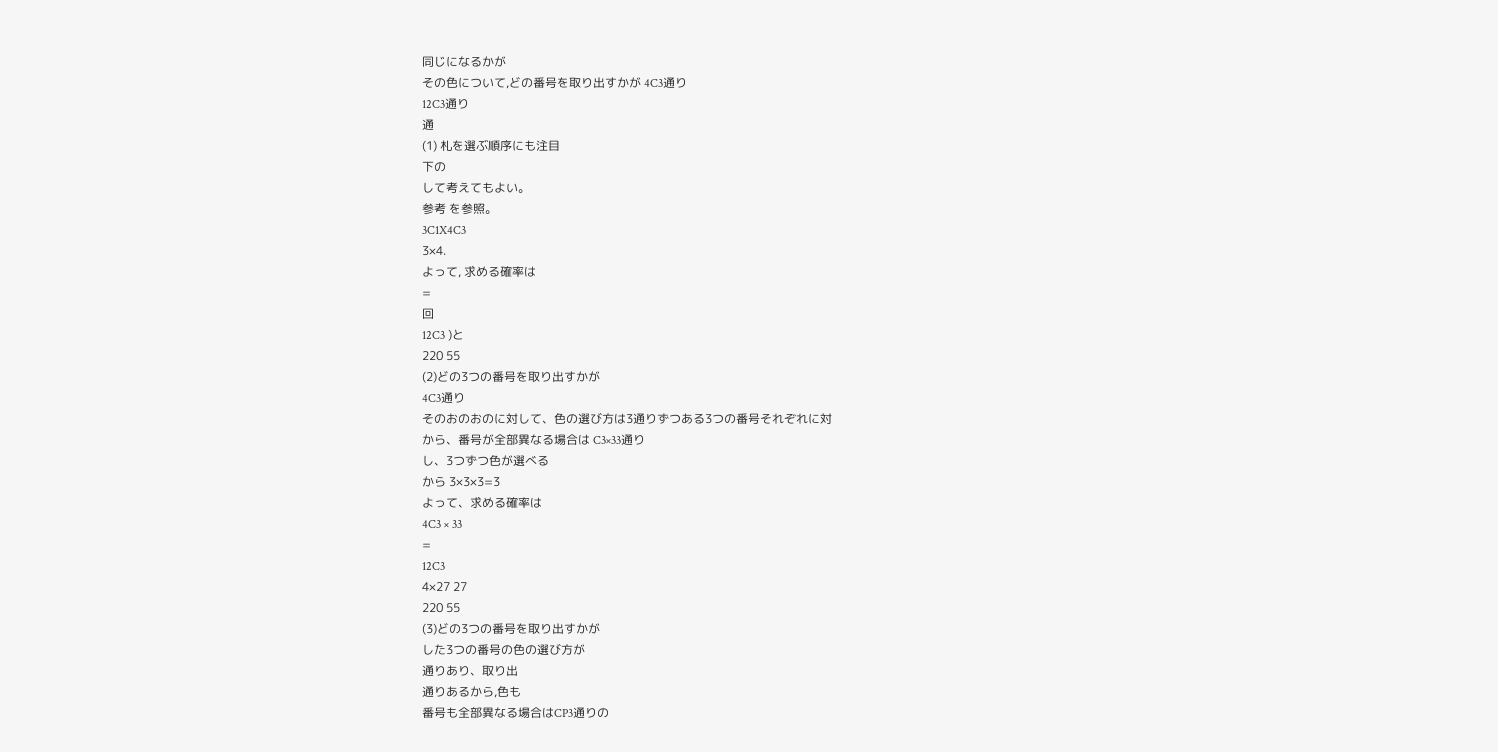同じになるかが
その色について,どの番号を取り出すかが 4C3通り
12C3通り
通
(1) 札を選ぶ順序にも注目
下の
して考えてもよい。
参考 を参照。
3C1X4C3
3×4.
よって, 求める確率は
=
回
12C3 )と
220 55
(2)どの3つの番号を取り出すかが
4C3通り
そのおのおのに対して、色の選び方は3通りずつある3つの番号それぞれに対
から、番号が全部異なる場合は C3×33通り
し、3つずつ色が選べる
から 3×3×3=3
よって、求める確率は
4C3 × 33
=
12C3
4×27 27
220 55
(3)どの3つの番号を取り出すかが
した3つの番号の色の選び方が
通りあり、取り出
通りあるから,色も
番号も全部異なる場合はCP3通りの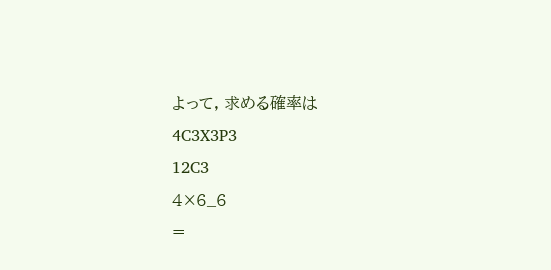よって, 求める確率は
4C3X3P3
12C3
4×6_6
=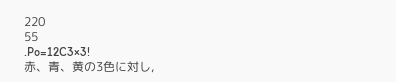220
55
.Po=12C3×3!
赤、青、黄の3色に対し,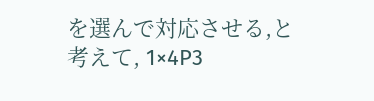を選んで対応させる,と
考えて, 1×4P3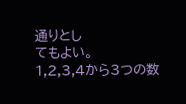通りとし
てもよい。
1,2,3,4から3つの数